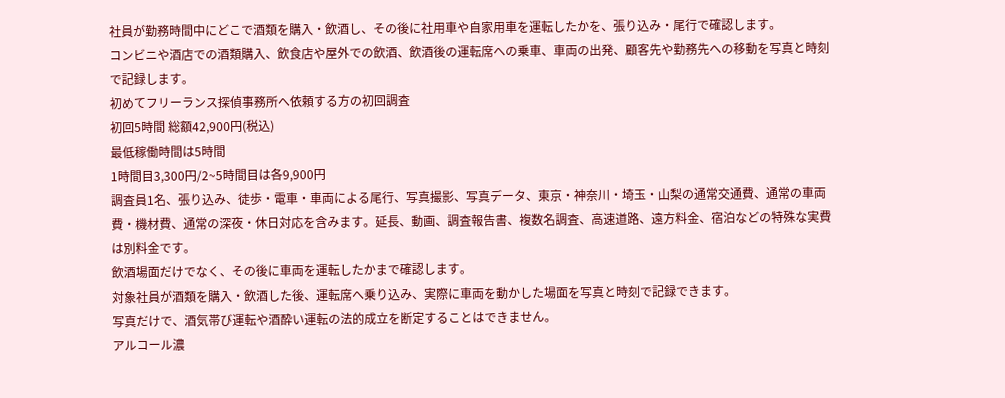社員が勤務時間中にどこで酒類を購入・飲酒し、その後に社用車や自家用車を運転したかを、張り込み・尾行で確認します。
コンビニや酒店での酒類購入、飲食店や屋外での飲酒、飲酒後の運転席への乗車、車両の出発、顧客先や勤務先への移動を写真と時刻で記録します。
初めてフリーランス探偵事務所へ依頼する方の初回調査
初回5時間 総額42,900円(税込)
最低稼働時間は5時間
1時間目3,300円/2~5時間目は各9,900円
調査員1名、張り込み、徒歩・電車・車両による尾行、写真撮影、写真データ、東京・神奈川・埼玉・山梨の通常交通費、通常の車両費・機材費、通常の深夜・休日対応を含みます。延長、動画、調査報告書、複数名調査、高速道路、遠方料金、宿泊などの特殊な実費は別料金です。
飲酒場面だけでなく、その後に車両を運転したかまで確認します。
対象社員が酒類を購入・飲酒した後、運転席へ乗り込み、実際に車両を動かした場面を写真と時刻で記録できます。
写真だけで、酒気帯び運転や酒酔い運転の法的成立を断定することはできません。
アルコール濃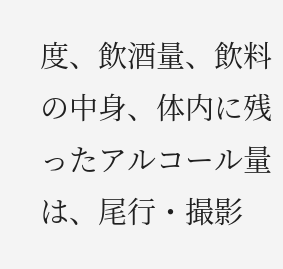度、飲酒量、飲料の中身、体内に残ったアルコール量は、尾行・撮影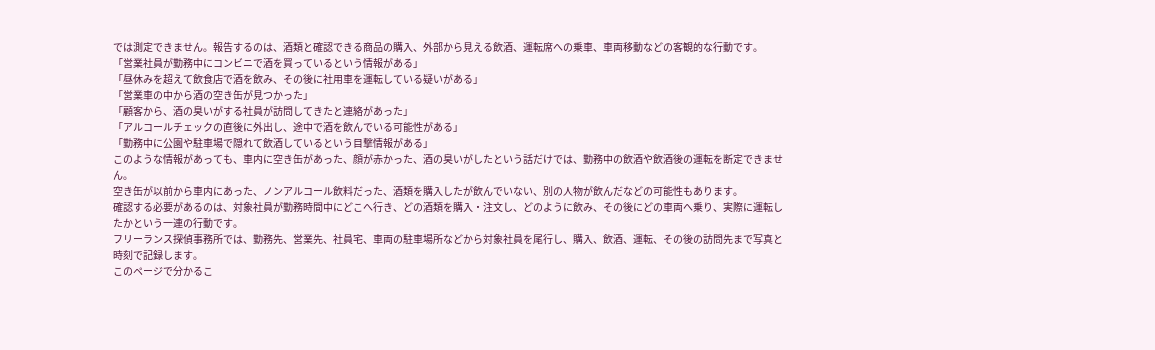では測定できません。報告するのは、酒類と確認できる商品の購入、外部から見える飲酒、運転席への乗車、車両移動などの客観的な行動です。
「営業社員が勤務中にコンビニで酒を買っているという情報がある」
「昼休みを超えて飲食店で酒を飲み、その後に社用車を運転している疑いがある」
「営業車の中から酒の空き缶が見つかった」
「顧客から、酒の臭いがする社員が訪問してきたと連絡があった」
「アルコールチェックの直後に外出し、途中で酒を飲んでいる可能性がある」
「勤務中に公園や駐車場で隠れて飲酒しているという目撃情報がある」
このような情報があっても、車内に空き缶があった、顔が赤かった、酒の臭いがしたという話だけでは、勤務中の飲酒や飲酒後の運転を断定できません。
空き缶が以前から車内にあった、ノンアルコール飲料だった、酒類を購入したが飲んでいない、別の人物が飲んだなどの可能性もあります。
確認する必要があるのは、対象社員が勤務時間中にどこへ行き、どの酒類を購入・注文し、どのように飲み、その後にどの車両へ乗り、実際に運転したかという一連の行動です。
フリーランス探偵事務所では、勤務先、営業先、社員宅、車両の駐車場所などから対象社員を尾行し、購入、飲酒、運転、その後の訪問先まで写真と時刻で記録します。
このページで分かるこ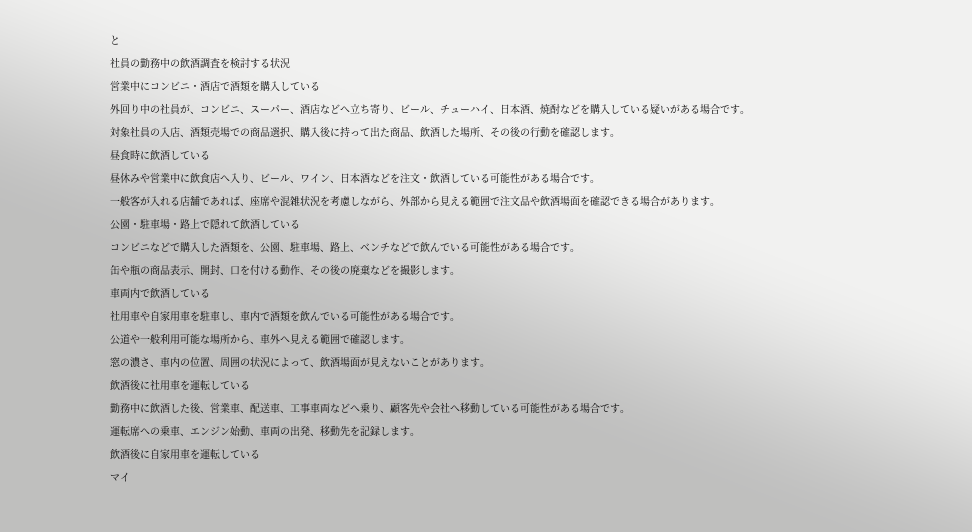と
社員の勤務中の飲酒調査を検討する状況
営業中にコンビニ・酒店で酒類を購入している
外回り中の社員が、コンビニ、スーパー、酒店などへ立ち寄り、ビール、チューハイ、日本酒、焼酎などを購入している疑いがある場合です。
対象社員の入店、酒類売場での商品選択、購入後に持って出た商品、飲酒した場所、その後の行動を確認します。
昼食時に飲酒している
昼休みや営業中に飲食店へ入り、ビール、ワイン、日本酒などを注文・飲酒している可能性がある場合です。
一般客が入れる店舗であれば、座席や混雑状況を考慮しながら、外部から見える範囲で注文品や飲酒場面を確認できる場合があります。
公園・駐車場・路上で隠れて飲酒している
コンビニなどで購入した酒類を、公園、駐車場、路上、ベンチなどで飲んでいる可能性がある場合です。
缶や瓶の商品表示、開封、口を付ける動作、その後の廃棄などを撮影します。
車両内で飲酒している
社用車や自家用車を駐車し、車内で酒類を飲んでいる可能性がある場合です。
公道や一般利用可能な場所から、車外へ見える範囲で確認します。
窓の濃さ、車内の位置、周囲の状況によって、飲酒場面が見えないことがあります。
飲酒後に社用車を運転している
勤務中に飲酒した後、営業車、配送車、工事車両などへ乗り、顧客先や会社へ移動している可能性がある場合です。
運転席への乗車、エンジン始動、車両の出発、移動先を記録します。
飲酒後に自家用車を運転している
マイ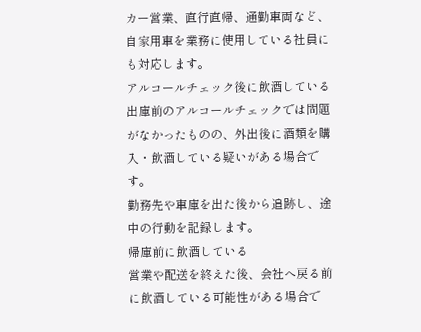カー営業、直行直帰、通勤車両など、自家用車を業務に使用している社員にも対応します。
アルコールチェック後に飲酒している
出庫前のアルコールチェックでは問題がなかったものの、外出後に酒類を購入・飲酒している疑いがある場合です。
勤務先や車庫を出た後から追跡し、途中の行動を記録します。
帰庫前に飲酒している
営業や配送を終えた後、会社へ戻る前に飲酒している可能性がある場合で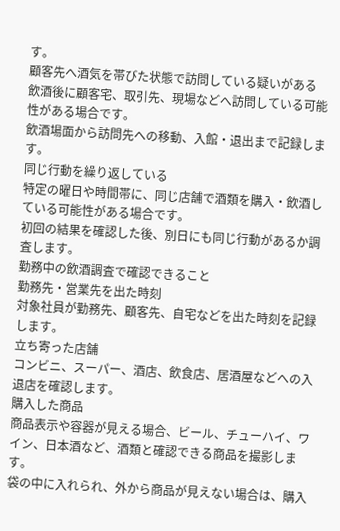す。
顧客先へ酒気を帯びた状態で訪問している疑いがある
飲酒後に顧客宅、取引先、現場などへ訪問している可能性がある場合です。
飲酒場面から訪問先への移動、入館・退出まで記録します。
同じ行動を繰り返している
特定の曜日や時間帯に、同じ店舗で酒類を購入・飲酒している可能性がある場合です。
初回の結果を確認した後、別日にも同じ行動があるか調査します。
勤務中の飲酒調査で確認できること
勤務先・営業先を出た時刻
対象社員が勤務先、顧客先、自宅などを出た時刻を記録します。
立ち寄った店舗
コンビニ、スーパー、酒店、飲食店、居酒屋などへの入退店を確認します。
購入した商品
商品表示や容器が見える場合、ビール、チューハイ、ワイン、日本酒など、酒類と確認できる商品を撮影します。
袋の中に入れられ、外から商品が見えない場合は、購入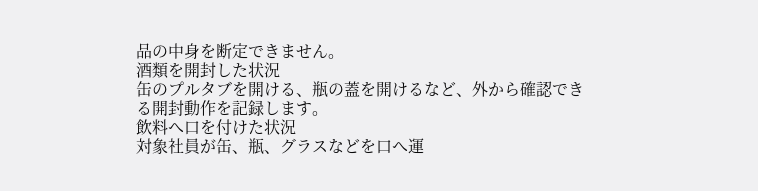品の中身を断定できません。
酒類を開封した状況
缶のプルタブを開ける、瓶の蓋を開けるなど、外から確認できる開封動作を記録します。
飲料へ口を付けた状況
対象社員が缶、瓶、グラスなどを口へ運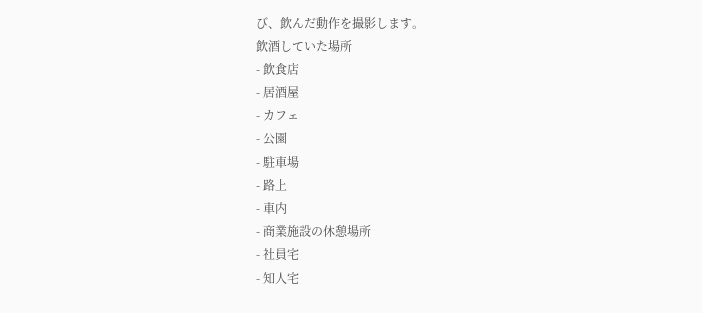び、飲んだ動作を撮影します。
飲酒していた場所
- 飲食店
- 居酒屋
- カフェ
- 公園
- 駐車場
- 路上
- 車内
- 商業施設の休憩場所
- 社員宅
- 知人宅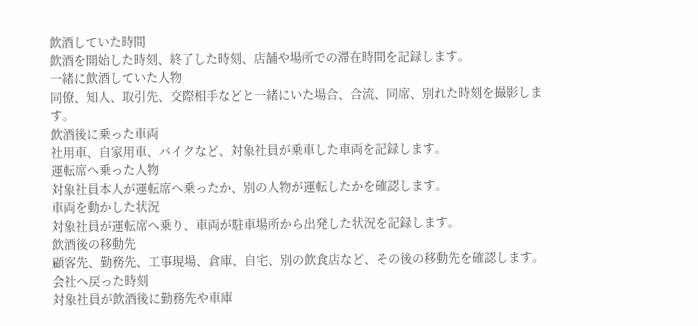飲酒していた時間
飲酒を開始した時刻、終了した時刻、店舗や場所での滞在時間を記録します。
一緒に飲酒していた人物
同僚、知人、取引先、交際相手などと一緒にいた場合、合流、同席、別れた時刻を撮影します。
飲酒後に乗った車両
社用車、自家用車、バイクなど、対象社員が乗車した車両を記録します。
運転席へ乗った人物
対象社員本人が運転席へ乗ったか、別の人物が運転したかを確認します。
車両を動かした状況
対象社員が運転席へ乗り、車両が駐車場所から出発した状況を記録します。
飲酒後の移動先
顧客先、勤務先、工事現場、倉庫、自宅、別の飲食店など、その後の移動先を確認します。
会社へ戻った時刻
対象社員が飲酒後に勤務先や車庫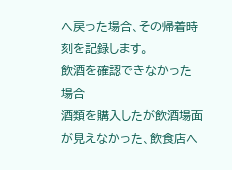へ戻った場合、その帰着時刻を記録します。
飲酒を確認できなかった場合
酒類を購入したが飲酒場面が見えなかった、飲食店へ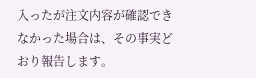入ったが注文内容が確認できなかった場合は、その事実どおり報告します。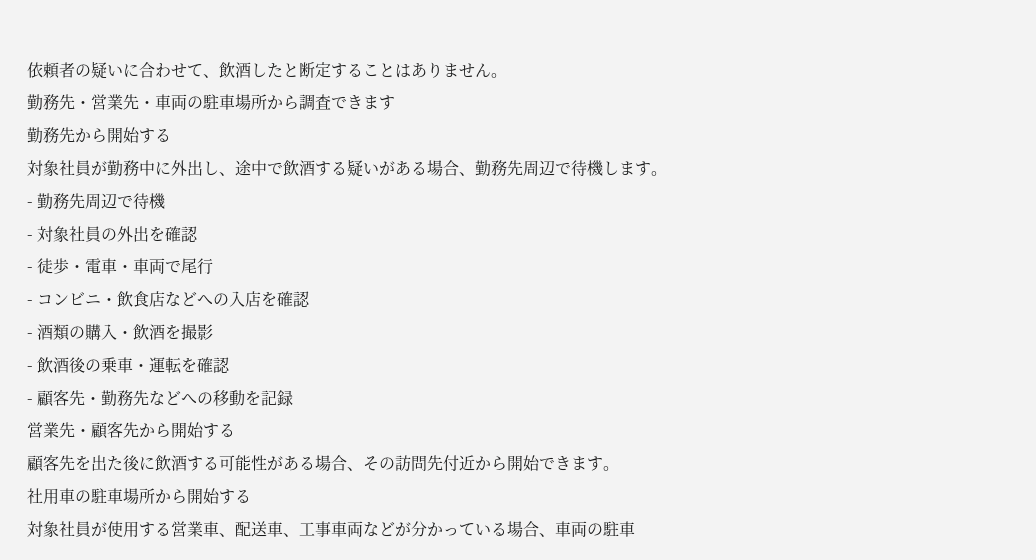依頼者の疑いに合わせて、飲酒したと断定することはありません。
勤務先・営業先・車両の駐車場所から調査できます
勤務先から開始する
対象社員が勤務中に外出し、途中で飲酒する疑いがある場合、勤務先周辺で待機します。
- 勤務先周辺で待機
- 対象社員の外出を確認
- 徒歩・電車・車両で尾行
- コンビニ・飲食店などへの入店を確認
- 酒類の購入・飲酒を撮影
- 飲酒後の乗車・運転を確認
- 顧客先・勤務先などへの移動を記録
営業先・顧客先から開始する
顧客先を出た後に飲酒する可能性がある場合、その訪問先付近から開始できます。
社用車の駐車場所から開始する
対象社員が使用する営業車、配送車、工事車両などが分かっている場合、車両の駐車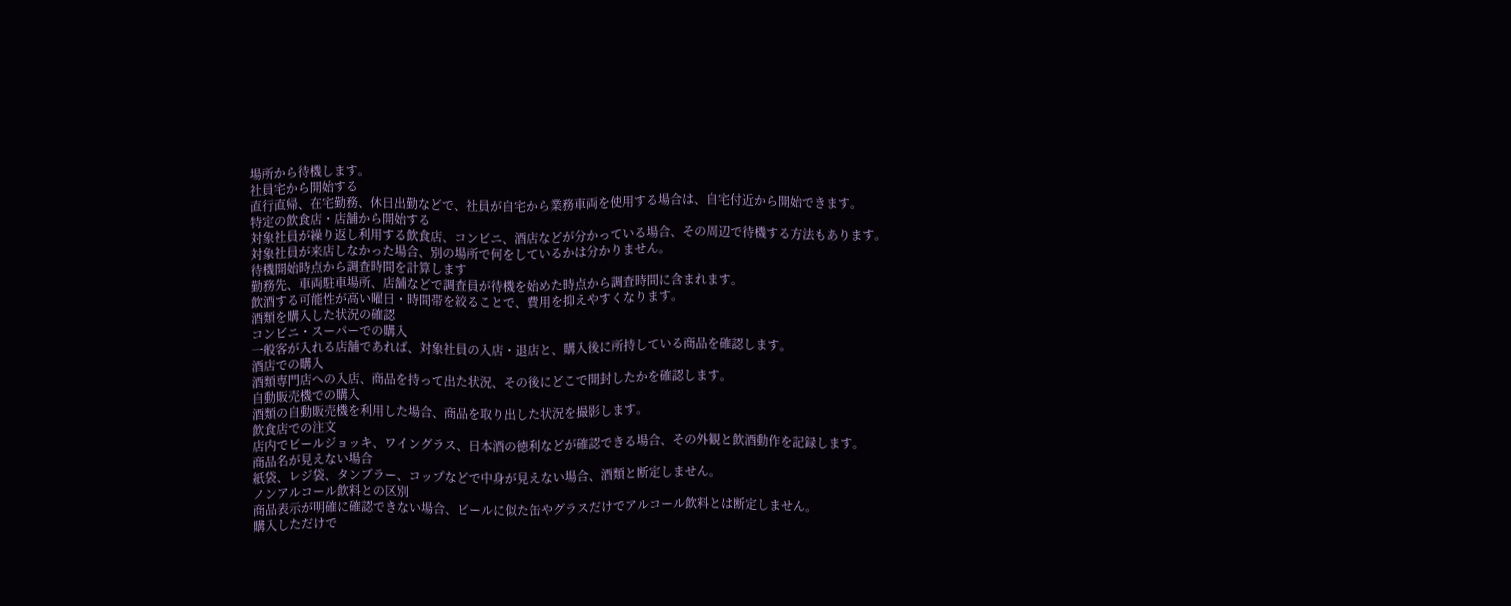場所から待機します。
社員宅から開始する
直行直帰、在宅勤務、休日出勤などで、社員が自宅から業務車両を使用する場合は、自宅付近から開始できます。
特定の飲食店・店舗から開始する
対象社員が繰り返し利用する飲食店、コンビニ、酒店などが分かっている場合、その周辺で待機する方法もあります。
対象社員が来店しなかった場合、別の場所で何をしているかは分かりません。
待機開始時点から調査時間を計算します
勤務先、車両駐車場所、店舗などで調査員が待機を始めた時点から調査時間に含まれます。
飲酒する可能性が高い曜日・時間帯を絞ることで、費用を抑えやすくなります。
酒類を購入した状況の確認
コンビニ・スーパーでの購入
一般客が入れる店舗であれば、対象社員の入店・退店と、購入後に所持している商品を確認します。
酒店での購入
酒類専門店への入店、商品を持って出た状況、その後にどこで開封したかを確認します。
自動販売機での購入
酒類の自動販売機を利用した場合、商品を取り出した状況を撮影します。
飲食店での注文
店内でビールジョッキ、ワイングラス、日本酒の徳利などが確認できる場合、その外観と飲酒動作を記録します。
商品名が見えない場合
紙袋、レジ袋、タンブラー、コップなどで中身が見えない場合、酒類と断定しません。
ノンアルコール飲料との区別
商品表示が明確に確認できない場合、ビールに似た缶やグラスだけでアルコール飲料とは断定しません。
購入しただけで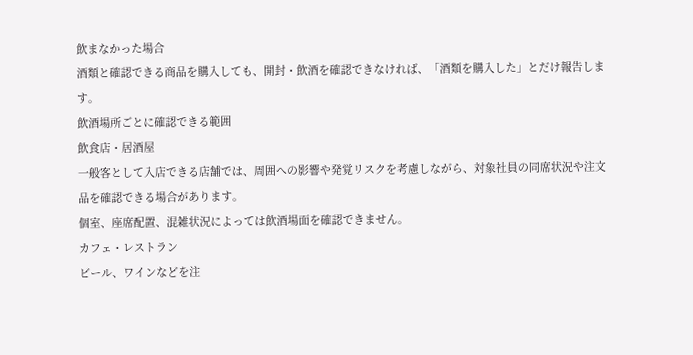飲まなかった場合
酒類と確認できる商品を購入しても、開封・飲酒を確認できなければ、「酒類を購入した」とだけ報告します。
飲酒場所ごとに確認できる範囲
飲食店・居酒屋
一般客として入店できる店舗では、周囲への影響や発覚リスクを考慮しながら、対象社員の同席状況や注文品を確認できる場合があります。
個室、座席配置、混雑状況によっては飲酒場面を確認できません。
カフェ・レストラン
ビール、ワインなどを注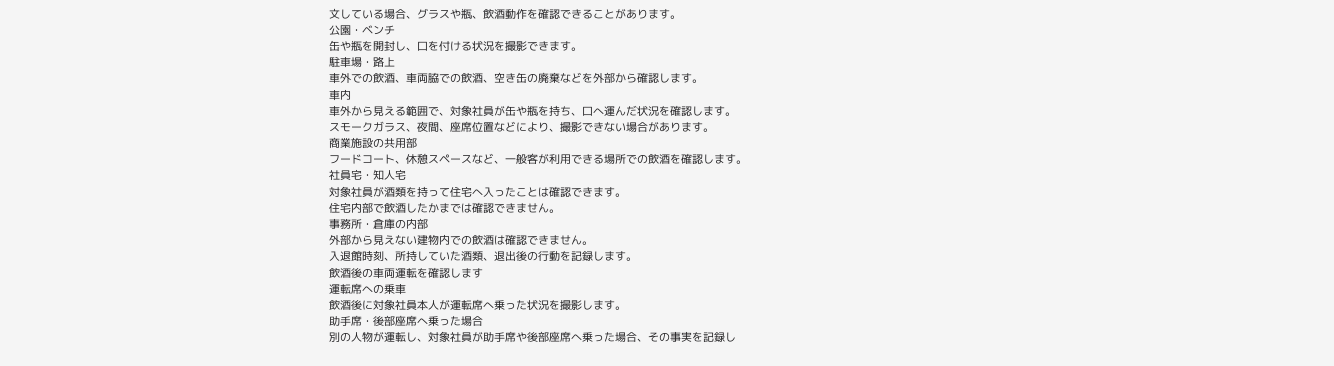文している場合、グラスや瓶、飲酒動作を確認できることがあります。
公園・ベンチ
缶や瓶を開封し、口を付ける状況を撮影できます。
駐車場・路上
車外での飲酒、車両脇での飲酒、空き缶の廃棄などを外部から確認します。
車内
車外から見える範囲で、対象社員が缶や瓶を持ち、口へ運んだ状況を確認します。
スモークガラス、夜間、座席位置などにより、撮影できない場合があります。
商業施設の共用部
フードコート、休憩スペースなど、一般客が利用できる場所での飲酒を確認します。
社員宅・知人宅
対象社員が酒類を持って住宅へ入ったことは確認できます。
住宅内部で飲酒したかまでは確認できません。
事務所・倉庫の内部
外部から見えない建物内での飲酒は確認できません。
入退館時刻、所持していた酒類、退出後の行動を記録します。
飲酒後の車両運転を確認します
運転席への乗車
飲酒後に対象社員本人が運転席へ乗った状況を撮影します。
助手席・後部座席へ乗った場合
別の人物が運転し、対象社員が助手席や後部座席へ乗った場合、その事実を記録し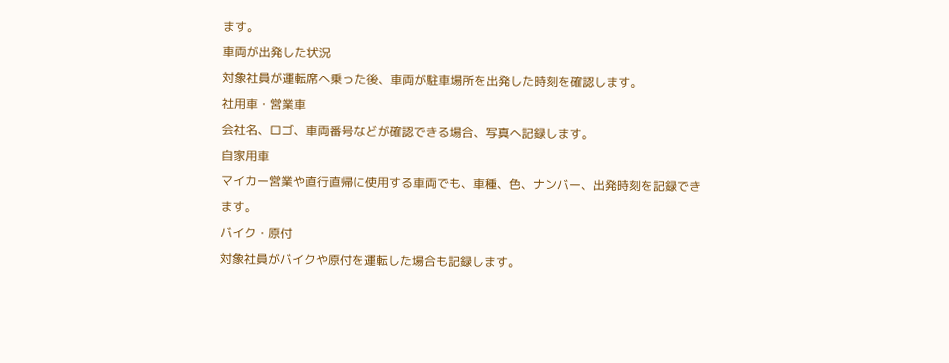ます。
車両が出発した状況
対象社員が運転席へ乗った後、車両が駐車場所を出発した時刻を確認します。
社用車・営業車
会社名、ロゴ、車両番号などが確認できる場合、写真へ記録します。
自家用車
マイカー営業や直行直帰に使用する車両でも、車種、色、ナンバー、出発時刻を記録できます。
バイク・原付
対象社員がバイクや原付を運転した場合も記録します。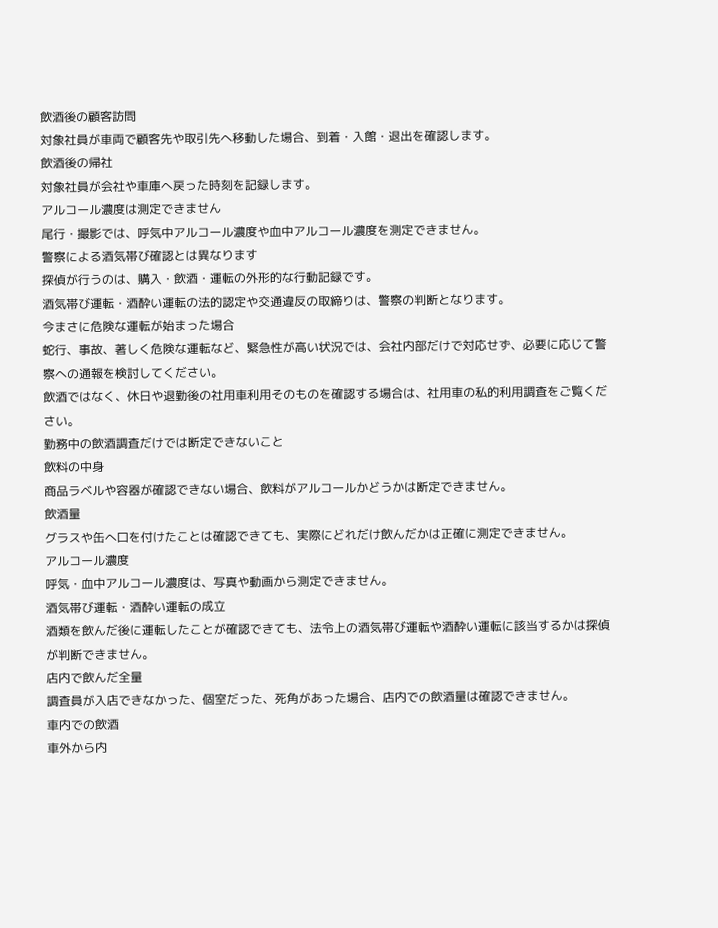飲酒後の顧客訪問
対象社員が車両で顧客先や取引先へ移動した場合、到着・入館・退出を確認します。
飲酒後の帰社
対象社員が会社や車庫へ戻った時刻を記録します。
アルコール濃度は測定できません
尾行・撮影では、呼気中アルコール濃度や血中アルコール濃度を測定できません。
警察による酒気帯び確認とは異なります
探偵が行うのは、購入・飲酒・運転の外形的な行動記録です。
酒気帯び運転・酒酔い運転の法的認定や交通違反の取締りは、警察の判断となります。
今まさに危険な運転が始まった場合
蛇行、事故、著しく危険な運転など、緊急性が高い状況では、会社内部だけで対応せず、必要に応じて警察への通報を検討してください。
飲酒ではなく、休日や退勤後の社用車利用そのものを確認する場合は、社用車の私的利用調査をご覧ください。
勤務中の飲酒調査だけでは断定できないこと
飲料の中身
商品ラベルや容器が確認できない場合、飲料がアルコールかどうかは断定できません。
飲酒量
グラスや缶へ口を付けたことは確認できても、実際にどれだけ飲んだかは正確に測定できません。
アルコール濃度
呼気・血中アルコール濃度は、写真や動画から測定できません。
酒気帯び運転・酒酔い運転の成立
酒類を飲んだ後に運転したことが確認できても、法令上の酒気帯び運転や酒酔い運転に該当するかは探偵が判断できません。
店内で飲んだ全量
調査員が入店できなかった、個室だった、死角があった場合、店内での飲酒量は確認できません。
車内での飲酒
車外から内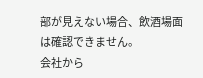部が見えない場合、飲酒場面は確認できません。
会社から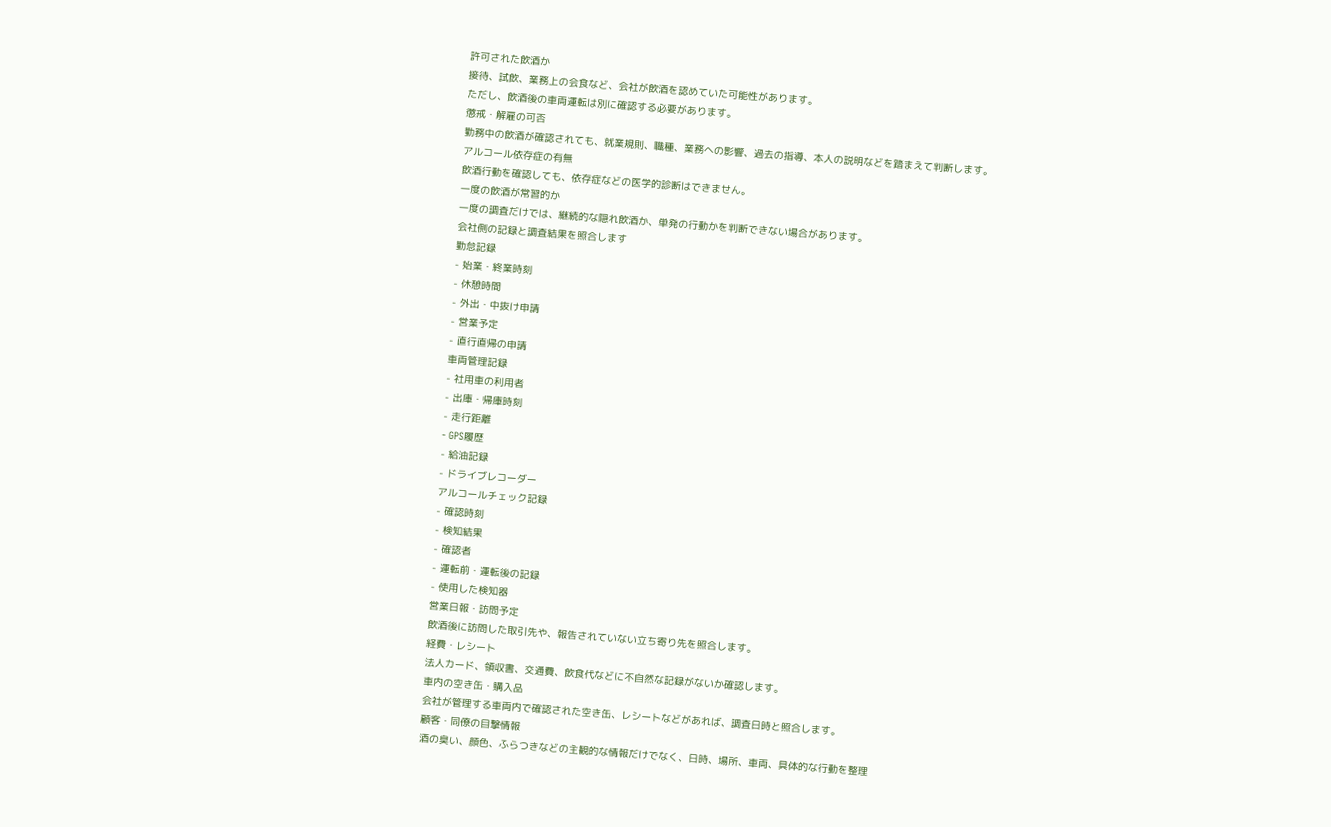許可された飲酒か
接待、試飲、業務上の会食など、会社が飲酒を認めていた可能性があります。
ただし、飲酒後の車両運転は別に確認する必要があります。
懲戒・解雇の可否
勤務中の飲酒が確認されても、就業規則、職種、業務への影響、過去の指導、本人の説明などを踏まえて判断します。
アルコール依存症の有無
飲酒行動を確認しても、依存症などの医学的診断はできません。
一度の飲酒が常習的か
一度の調査だけでは、継続的な隠れ飲酒か、単発の行動かを判断できない場合があります。
会社側の記録と調査結果を照合します
勤怠記録
- 始業・終業時刻
- 休憩時間
- 外出・中抜け申請
- 営業予定
- 直行直帰の申請
車両管理記録
- 社用車の利用者
- 出庫・帰庫時刻
- 走行距離
- GPS履歴
- 給油記録
- ドライブレコーダー
アルコールチェック記録
- 確認時刻
- 検知結果
- 確認者
- 運転前・運転後の記録
- 使用した検知器
営業日報・訪問予定
飲酒後に訪問した取引先や、報告されていない立ち寄り先を照合します。
経費・レシート
法人カード、領収書、交通費、飲食代などに不自然な記録がないか確認します。
車内の空き缶・購入品
会社が管理する車両内で確認された空き缶、レシートなどがあれば、調査日時と照合します。
顧客・同僚の目撃情報
酒の臭い、顔色、ふらつきなどの主観的な情報だけでなく、日時、場所、車両、具体的な行動を整理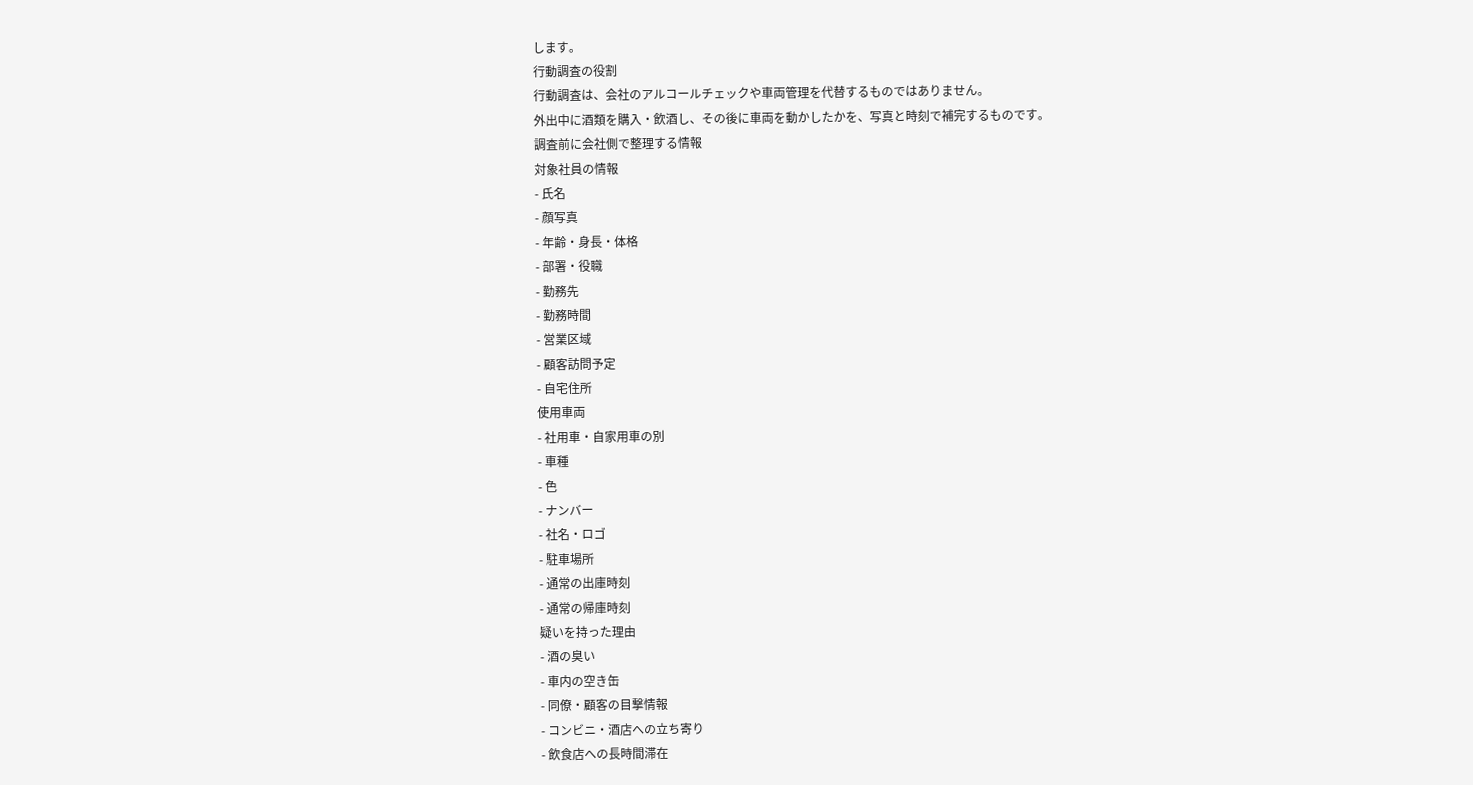します。
行動調査の役割
行動調査は、会社のアルコールチェックや車両管理を代替するものではありません。
外出中に酒類を購入・飲酒し、その後に車両を動かしたかを、写真と時刻で補完するものです。
調査前に会社側で整理する情報
対象社員の情報
- 氏名
- 顔写真
- 年齢・身長・体格
- 部署・役職
- 勤務先
- 勤務時間
- 営業区域
- 顧客訪問予定
- 自宅住所
使用車両
- 社用車・自家用車の別
- 車種
- 色
- ナンバー
- 社名・ロゴ
- 駐車場所
- 通常の出庫時刻
- 通常の帰庫時刻
疑いを持った理由
- 酒の臭い
- 車内の空き缶
- 同僚・顧客の目撃情報
- コンビニ・酒店への立ち寄り
- 飲食店への長時間滞在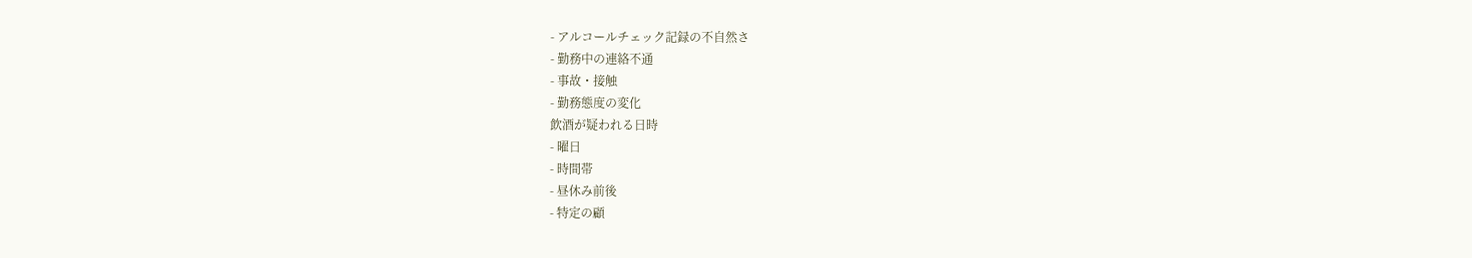- アルコールチェック記録の不自然さ
- 勤務中の連絡不通
- 事故・接触
- 勤務態度の変化
飲酒が疑われる日時
- 曜日
- 時間帯
- 昼休み前後
- 特定の顧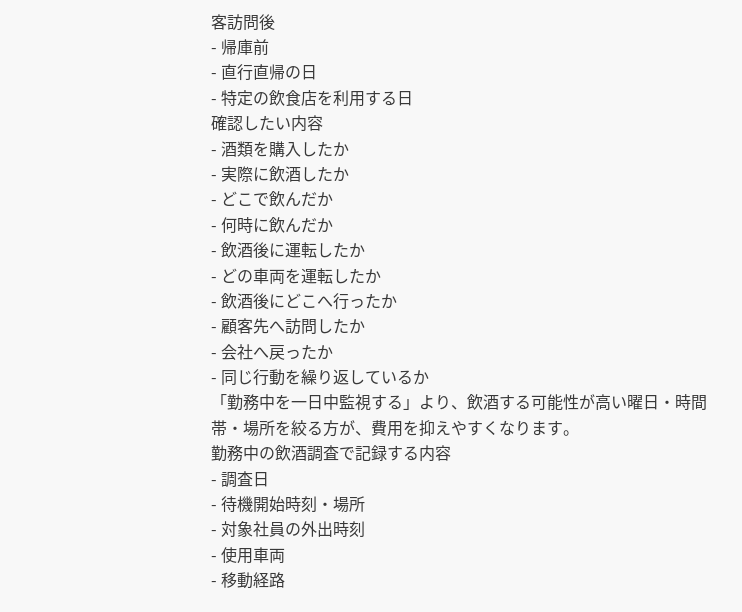客訪問後
- 帰庫前
- 直行直帰の日
- 特定の飲食店を利用する日
確認したい内容
- 酒類を購入したか
- 実際に飲酒したか
- どこで飲んだか
- 何時に飲んだか
- 飲酒後に運転したか
- どの車両を運転したか
- 飲酒後にどこへ行ったか
- 顧客先へ訪問したか
- 会社へ戻ったか
- 同じ行動を繰り返しているか
「勤務中を一日中監視する」より、飲酒する可能性が高い曜日・時間帯・場所を絞る方が、費用を抑えやすくなります。
勤務中の飲酒調査で記録する内容
- 調査日
- 待機開始時刻・場所
- 対象社員の外出時刻
- 使用車両
- 移動経路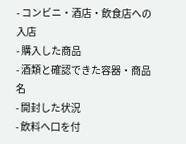- コンビニ・酒店・飲食店への入店
- 購入した商品
- 酒類と確認できた容器・商品名
- 開封した状況
- 飲料へ口を付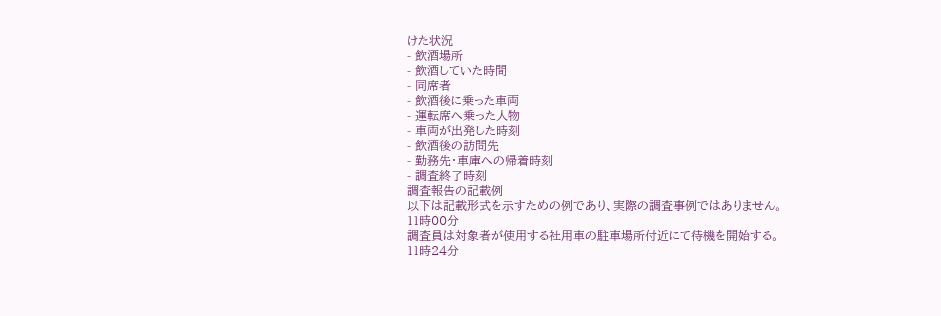けた状況
- 飲酒場所
- 飲酒していた時間
- 同席者
- 飲酒後に乗った車両
- 運転席へ乗った人物
- 車両が出発した時刻
- 飲酒後の訪問先
- 勤務先・車庫への帰着時刻
- 調査終了時刻
調査報告の記載例
以下は記載形式を示すための例であり、実際の調査事例ではありません。
11時00分
調査員は対象者が使用する社用車の駐車場所付近にて待機を開始する。
11時24分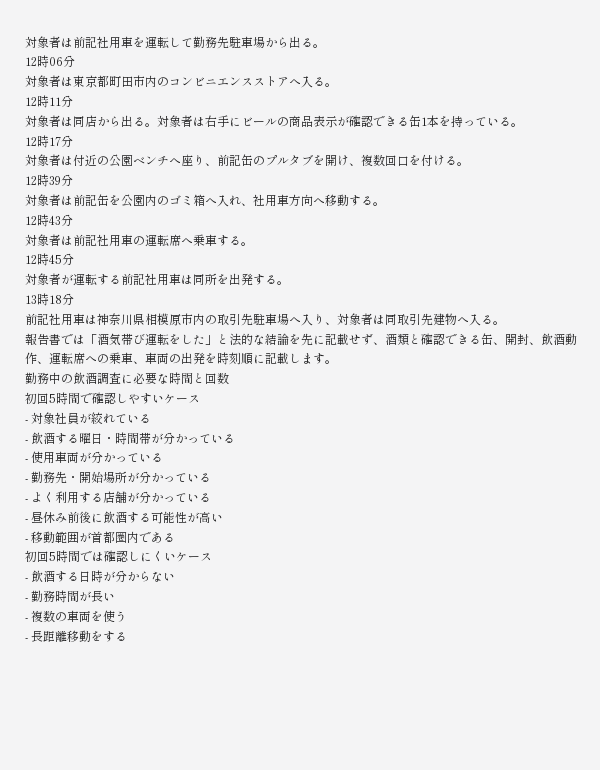対象者は前記社用車を運転して勤務先駐車場から出る。
12時06分
対象者は東京都町田市内のコンビニエンスストアへ入る。
12時11分
対象者は同店から出る。対象者は右手にビールの商品表示が確認できる缶1本を持っている。
12時17分
対象者は付近の公園ベンチへ座り、前記缶のプルタブを開け、複数回口を付ける。
12時39分
対象者は前記缶を公園内のゴミ箱へ入れ、社用車方向へ移動する。
12時43分
対象者は前記社用車の運転席へ乗車する。
12時45分
対象者が運転する前記社用車は同所を出発する。
13時18分
前記社用車は神奈川県相模原市内の取引先駐車場へ入り、対象者は同取引先建物へ入る。
報告書では「酒気帯び運転をした」と法的な結論を先に記載せず、酒類と確認できる缶、開封、飲酒動作、運転席への乗車、車両の出発を時刻順に記載します。
勤務中の飲酒調査に必要な時間と回数
初回5時間で確認しやすいケース
- 対象社員が絞れている
- 飲酒する曜日・時間帯が分かっている
- 使用車両が分かっている
- 勤務先・開始場所が分かっている
- よく利用する店舗が分かっている
- 昼休み前後に飲酒する可能性が高い
- 移動範囲が首都圏内である
初回5時間では確認しにくいケース
- 飲酒する日時が分からない
- 勤務時間が長い
- 複数の車両を使う
- 長距離移動をする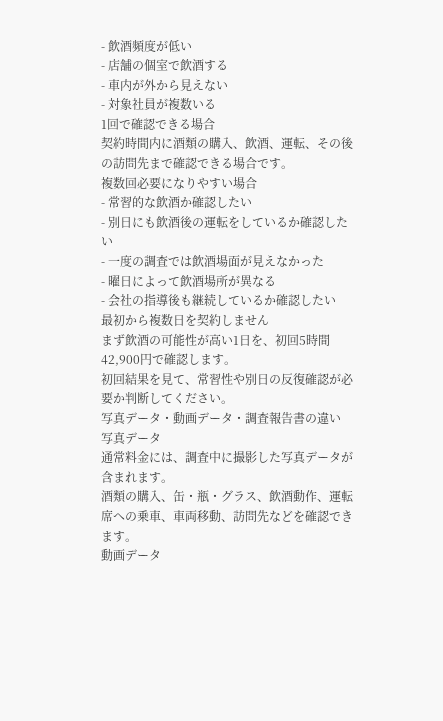- 飲酒頻度が低い
- 店舗の個室で飲酒する
- 車内が外から見えない
- 対象社員が複数いる
1回で確認できる場合
契約時間内に酒類の購入、飲酒、運転、その後の訪問先まで確認できる場合です。
複数回必要になりやすい場合
- 常習的な飲酒か確認したい
- 別日にも飲酒後の運転をしているか確認したい
- 一度の調査では飲酒場面が見えなかった
- 曜日によって飲酒場所が異なる
- 会社の指導後も継続しているか確認したい
最初から複数日を契約しません
まず飲酒の可能性が高い1日を、初回5時間42,900円で確認します。
初回結果を見て、常習性や別日の反復確認が必要か判断してください。
写真データ・動画データ・調査報告書の違い
写真データ
通常料金には、調査中に撮影した写真データが含まれます。
酒類の購入、缶・瓶・グラス、飲酒動作、運転席への乗車、車両移動、訪問先などを確認できます。
動画データ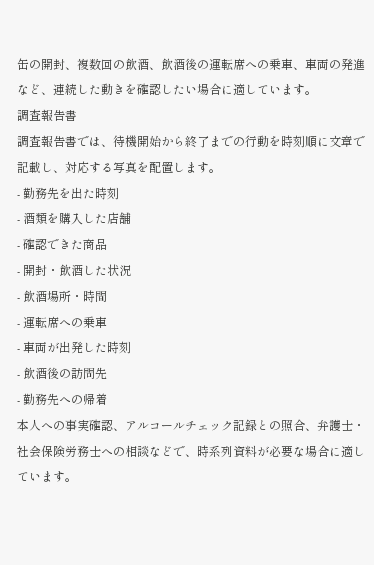缶の開封、複数回の飲酒、飲酒後の運転席への乗車、車両の発進など、連続した動きを確認したい場合に適しています。
調査報告書
調査報告書では、待機開始から終了までの行動を時刻順に文章で記載し、対応する写真を配置します。
- 勤務先を出た時刻
- 酒類を購入した店舗
- 確認できた商品
- 開封・飲酒した状況
- 飲酒場所・時間
- 運転席への乗車
- 車両が出発した時刻
- 飲酒後の訪問先
- 勤務先への帰着
本人への事実確認、アルコールチェック記録との照合、弁護士・社会保険労務士への相談などで、時系列資料が必要な場合に適しています。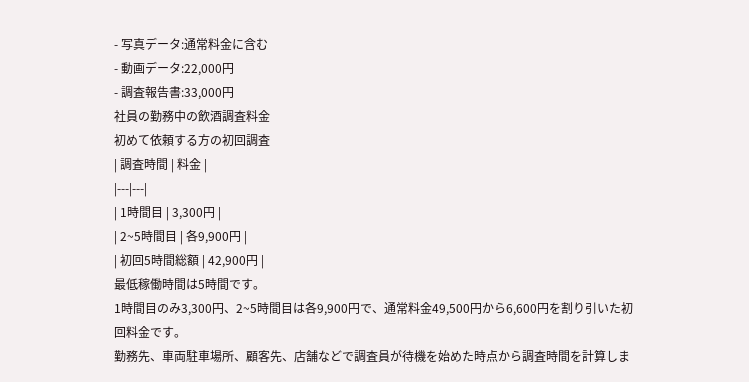- 写真データ:通常料金に含む
- 動画データ:22,000円
- 調査報告書:33,000円
社員の勤務中の飲酒調査料金
初めて依頼する方の初回調査
| 調査時間 | 料金 |
|---|---|
| 1時間目 | 3,300円 |
| 2~5時間目 | 各9,900円 |
| 初回5時間総額 | 42,900円 |
最低稼働時間は5時間です。
1時間目のみ3,300円、2~5時間目は各9,900円で、通常料金49,500円から6,600円を割り引いた初回料金です。
勤務先、車両駐車場所、顧客先、店舗などで調査員が待機を始めた時点から調査時間を計算しま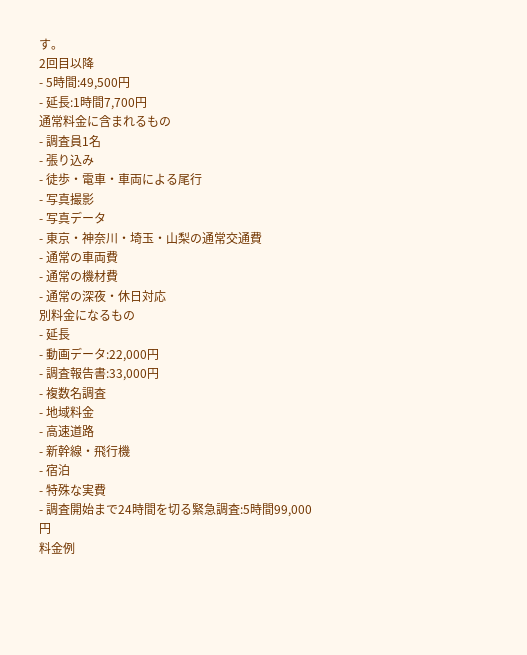す。
2回目以降
- 5時間:49,500円
- 延長:1時間7,700円
通常料金に含まれるもの
- 調査員1名
- 張り込み
- 徒歩・電車・車両による尾行
- 写真撮影
- 写真データ
- 東京・神奈川・埼玉・山梨の通常交通費
- 通常の車両費
- 通常の機材費
- 通常の深夜・休日対応
別料金になるもの
- 延長
- 動画データ:22,000円
- 調査報告書:33,000円
- 複数名調査
- 地域料金
- 高速道路
- 新幹線・飛行機
- 宿泊
- 特殊な実費
- 調査開始まで24時間を切る緊急調査:5時間99,000円
料金例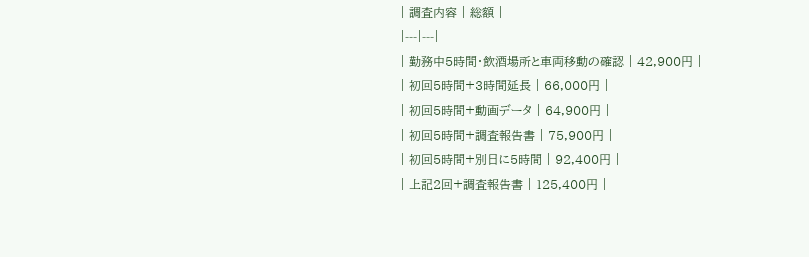| 調査内容 | 総額 |
|---|---|
| 勤務中5時間・飲酒場所と車両移動の確認 | 42,900円 |
| 初回5時間+3時間延長 | 66,000円 |
| 初回5時間+動画データ | 64,900円 |
| 初回5時間+調査報告書 | 75,900円 |
| 初回5時間+別日に5時間 | 92,400円 |
| 上記2回+調査報告書 | 125,400円 |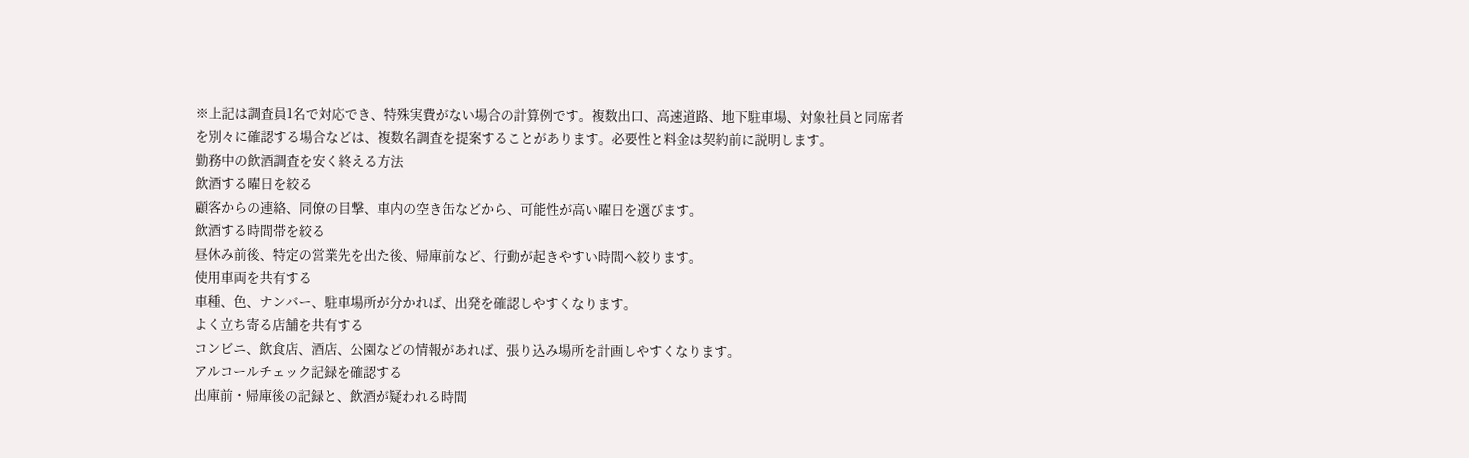※上記は調査員1名で対応でき、特殊実費がない場合の計算例です。複数出口、高速道路、地下駐車場、対象社員と同席者を別々に確認する場合などは、複数名調査を提案することがあります。必要性と料金は契約前に説明します。
勤務中の飲酒調査を安く終える方法
飲酒する曜日を絞る
顧客からの連絡、同僚の目撃、車内の空き缶などから、可能性が高い曜日を選びます。
飲酒する時間帯を絞る
昼休み前後、特定の営業先を出た後、帰庫前など、行動が起きやすい時間へ絞ります。
使用車両を共有する
車種、色、ナンバー、駐車場所が分かれば、出発を確認しやすくなります。
よく立ち寄る店舗を共有する
コンビニ、飲食店、酒店、公園などの情報があれば、張り込み場所を計画しやすくなります。
アルコールチェック記録を確認する
出庫前・帰庫後の記録と、飲酒が疑われる時間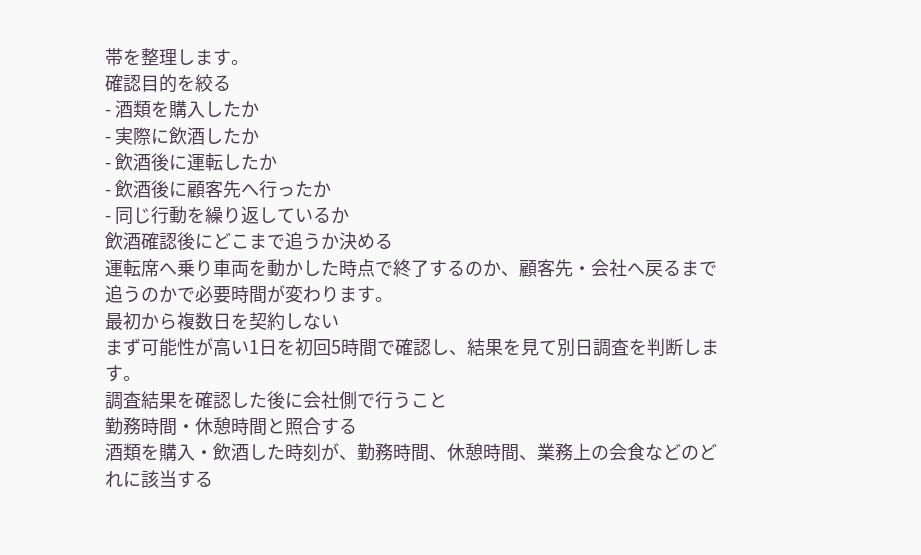帯を整理します。
確認目的を絞る
- 酒類を購入したか
- 実際に飲酒したか
- 飲酒後に運転したか
- 飲酒後に顧客先へ行ったか
- 同じ行動を繰り返しているか
飲酒確認後にどこまで追うか決める
運転席へ乗り車両を動かした時点で終了するのか、顧客先・会社へ戻るまで追うのかで必要時間が変わります。
最初から複数日を契約しない
まず可能性が高い1日を初回5時間で確認し、結果を見て別日調査を判断します。
調査結果を確認した後に会社側で行うこと
勤務時間・休憩時間と照合する
酒類を購入・飲酒した時刻が、勤務時間、休憩時間、業務上の会食などのどれに該当する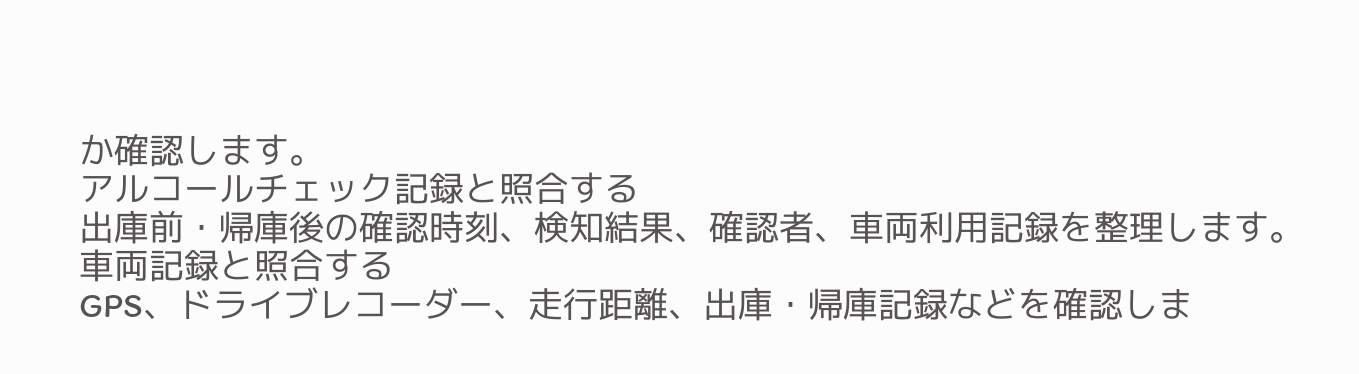か確認します。
アルコールチェック記録と照合する
出庫前・帰庫後の確認時刻、検知結果、確認者、車両利用記録を整理します。
車両記録と照合する
GPS、ドライブレコーダー、走行距離、出庫・帰庫記録などを確認しま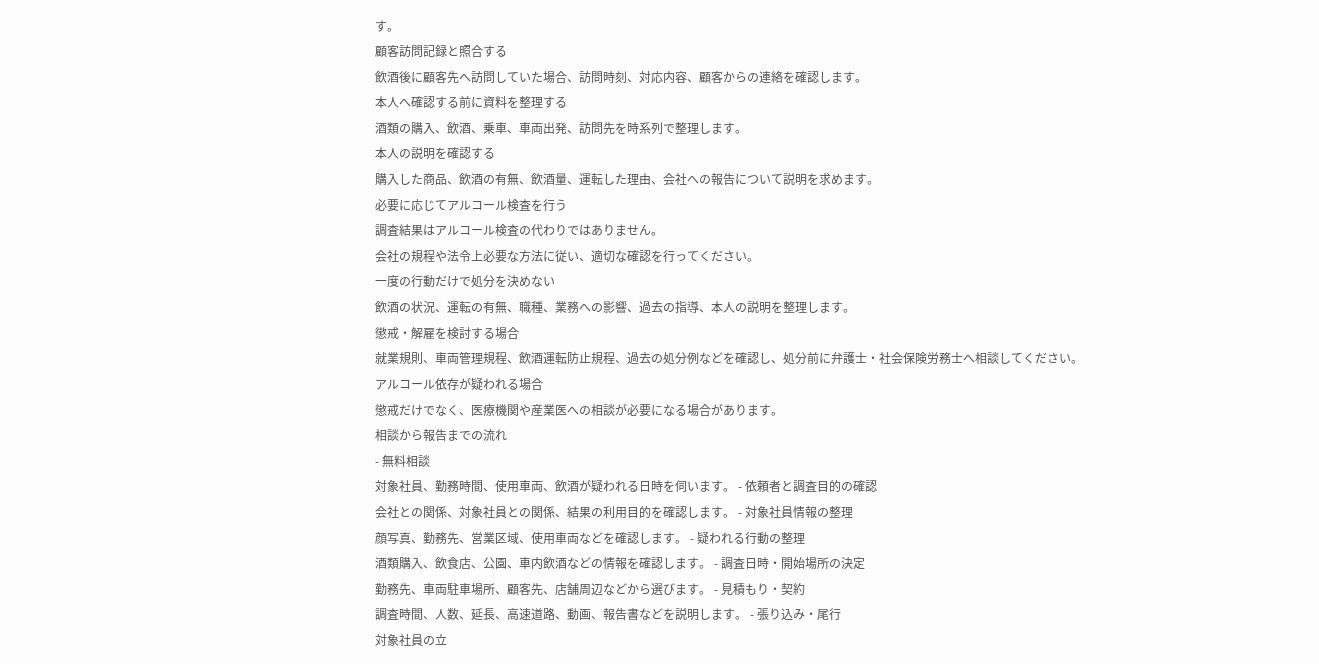す。
顧客訪問記録と照合する
飲酒後に顧客先へ訪問していた場合、訪問時刻、対応内容、顧客からの連絡を確認します。
本人へ確認する前に資料を整理する
酒類の購入、飲酒、乗車、車両出発、訪問先を時系列で整理します。
本人の説明を確認する
購入した商品、飲酒の有無、飲酒量、運転した理由、会社への報告について説明を求めます。
必要に応じてアルコール検査を行う
調査結果はアルコール検査の代わりではありません。
会社の規程や法令上必要な方法に従い、適切な確認を行ってください。
一度の行動だけで処分を決めない
飲酒の状況、運転の有無、職種、業務への影響、過去の指導、本人の説明を整理します。
懲戒・解雇を検討する場合
就業規則、車両管理規程、飲酒運転防止規程、過去の処分例などを確認し、処分前に弁護士・社会保険労務士へ相談してください。
アルコール依存が疑われる場合
懲戒だけでなく、医療機関や産業医への相談が必要になる場合があります。
相談から報告までの流れ
- 無料相談
対象社員、勤務時間、使用車両、飲酒が疑われる日時を伺います。 - 依頼者と調査目的の確認
会社との関係、対象社員との関係、結果の利用目的を確認します。 - 対象社員情報の整理
顔写真、勤務先、営業区域、使用車両などを確認します。 - 疑われる行動の整理
酒類購入、飲食店、公園、車内飲酒などの情報を確認します。 - 調査日時・開始場所の決定
勤務先、車両駐車場所、顧客先、店舗周辺などから選びます。 - 見積もり・契約
調査時間、人数、延長、高速道路、動画、報告書などを説明します。 - 張り込み・尾行
対象社員の立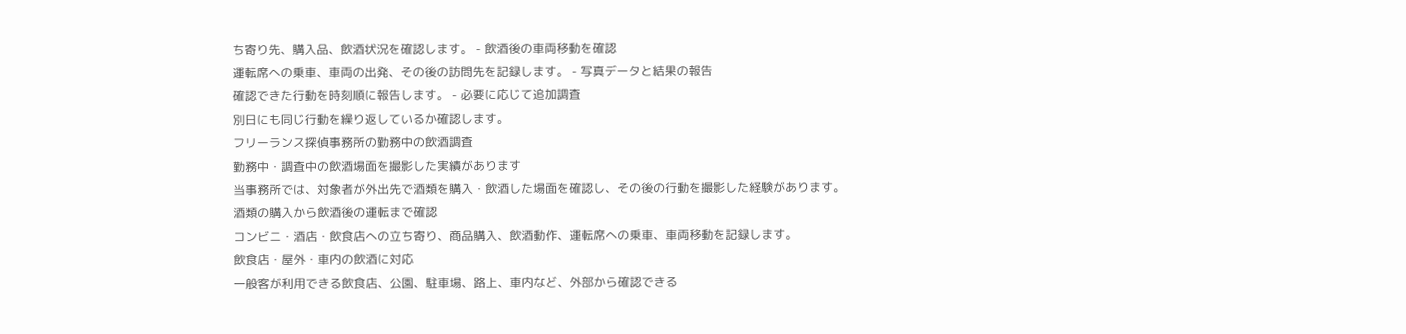ち寄り先、購入品、飲酒状況を確認します。 - 飲酒後の車両移動を確認
運転席への乗車、車両の出発、その後の訪問先を記録します。 - 写真データと結果の報告
確認できた行動を時刻順に報告します。 - 必要に応じて追加調査
別日にも同じ行動を繰り返しているか確認します。
フリーランス探偵事務所の勤務中の飲酒調査
勤務中・調査中の飲酒場面を撮影した実績があります
当事務所では、対象者が外出先で酒類を購入・飲酒した場面を確認し、その後の行動を撮影した経験があります。
酒類の購入から飲酒後の運転まで確認
コンビニ・酒店・飲食店への立ち寄り、商品購入、飲酒動作、運転席への乗車、車両移動を記録します。
飲食店・屋外・車内の飲酒に対応
一般客が利用できる飲食店、公園、駐車場、路上、車内など、外部から確認できる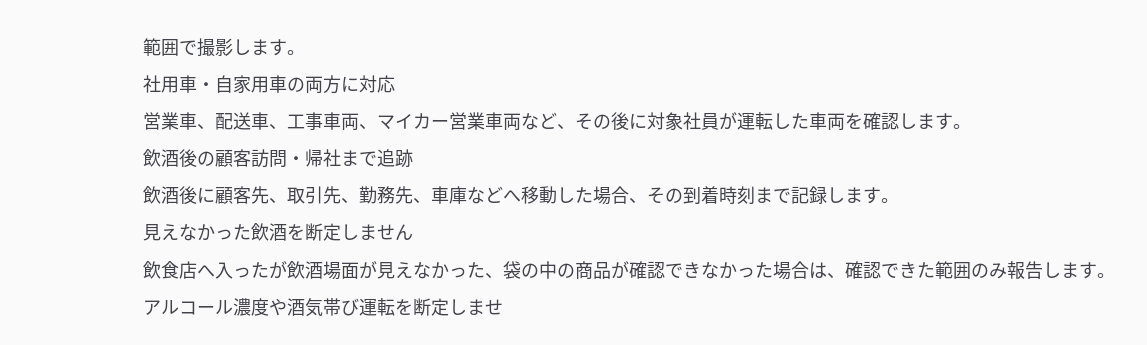範囲で撮影します。
社用車・自家用車の両方に対応
営業車、配送車、工事車両、マイカー営業車両など、その後に対象社員が運転した車両を確認します。
飲酒後の顧客訪問・帰社まで追跡
飲酒後に顧客先、取引先、勤務先、車庫などへ移動した場合、その到着時刻まで記録します。
見えなかった飲酒を断定しません
飲食店へ入ったが飲酒場面が見えなかった、袋の中の商品が確認できなかった場合は、確認できた範囲のみ報告します。
アルコール濃度や酒気帯び運転を断定しませ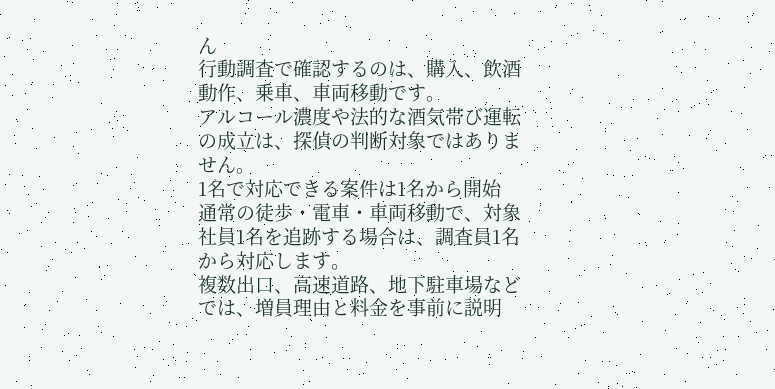ん
行動調査で確認するのは、購入、飲酒動作、乗車、車両移動です。
アルコール濃度や法的な酒気帯び運転の成立は、探偵の判断対象ではありません。
1名で対応できる案件は1名から開始
通常の徒歩・電車・車両移動で、対象社員1名を追跡する場合は、調査員1名から対応します。
複数出口、高速道路、地下駐車場などでは、増員理由と料金を事前に説明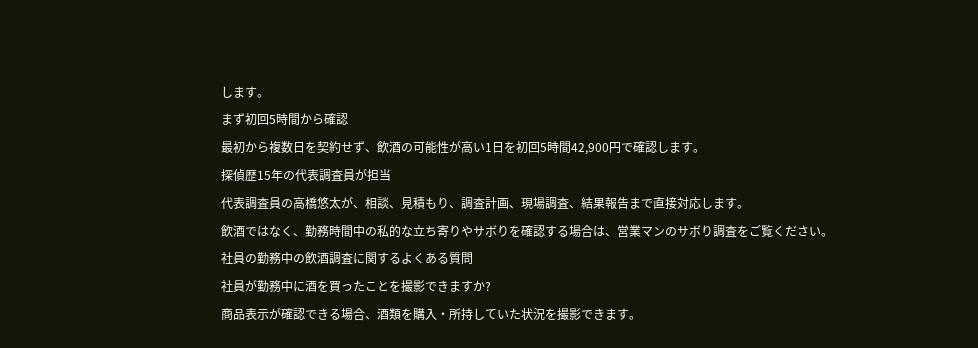します。
まず初回5時間から確認
最初から複数日を契約せず、飲酒の可能性が高い1日を初回5時間42,900円で確認します。
探偵歴15年の代表調査員が担当
代表調査員の高橋悠太が、相談、見積もり、調査計画、現場調査、結果報告まで直接対応します。
飲酒ではなく、勤務時間中の私的な立ち寄りやサボりを確認する場合は、営業マンのサボり調査をご覧ください。
社員の勤務中の飲酒調査に関するよくある質問
社員が勤務中に酒を買ったことを撮影できますか?
商品表示が確認できる場合、酒類を購入・所持していた状況を撮影できます。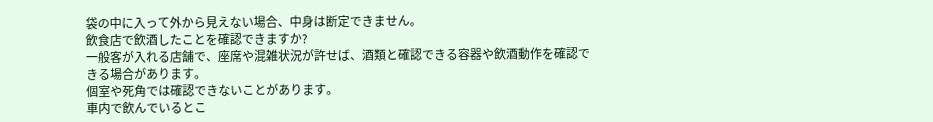袋の中に入って外から見えない場合、中身は断定できません。
飲食店で飲酒したことを確認できますか?
一般客が入れる店舗で、座席や混雑状況が許せば、酒類と確認できる容器や飲酒動作を確認できる場合があります。
個室や死角では確認できないことがあります。
車内で飲んでいるとこ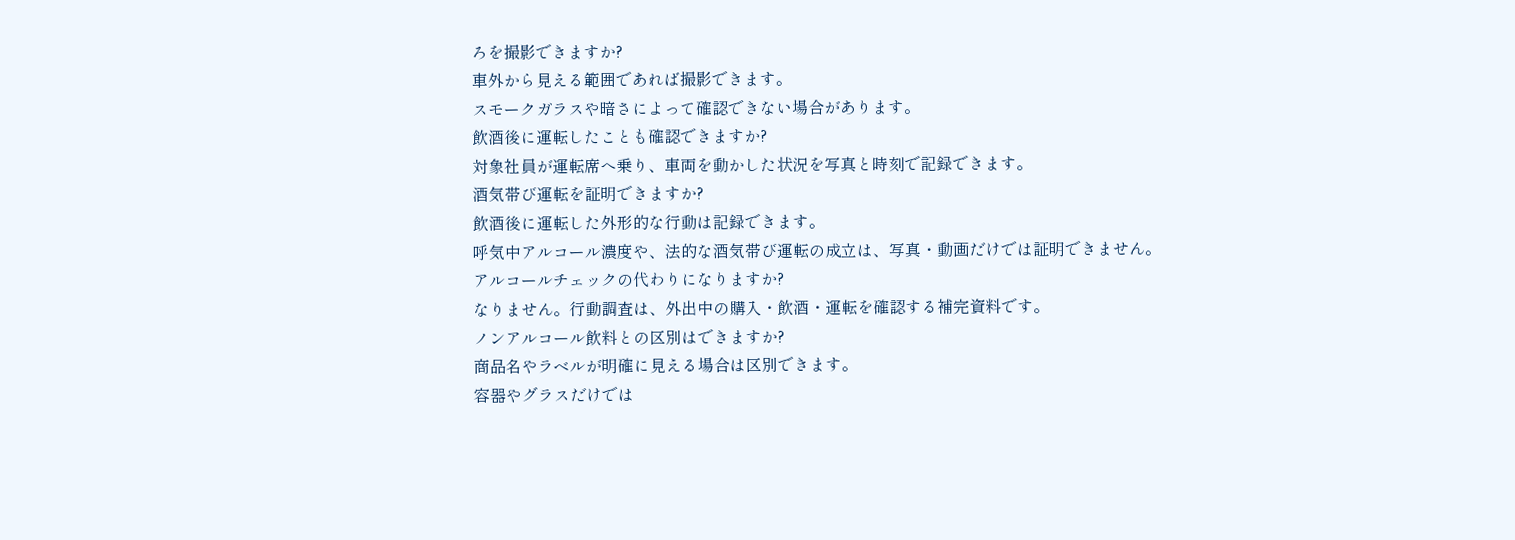ろを撮影できますか?
車外から見える範囲であれば撮影できます。
スモークガラスや暗さによって確認できない場合があります。
飲酒後に運転したことも確認できますか?
対象社員が運転席へ乗り、車両を動かした状況を写真と時刻で記録できます。
酒気帯び運転を証明できますか?
飲酒後に運転した外形的な行動は記録できます。
呼気中アルコール濃度や、法的な酒気帯び運転の成立は、写真・動画だけでは証明できません。
アルコールチェックの代わりになりますか?
なりません。行動調査は、外出中の購入・飲酒・運転を確認する補完資料です。
ノンアルコール飲料との区別はできますか?
商品名やラベルが明確に見える場合は区別できます。
容器やグラスだけでは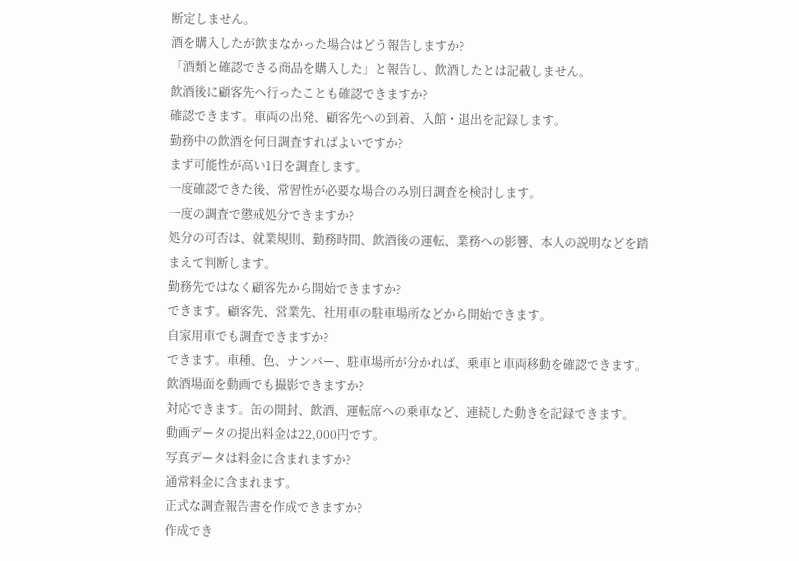断定しません。
酒を購入したが飲まなかった場合はどう報告しますか?
「酒類と確認できる商品を購入した」と報告し、飲酒したとは記載しません。
飲酒後に顧客先へ行ったことも確認できますか?
確認できます。車両の出発、顧客先への到着、入館・退出を記録します。
勤務中の飲酒を何日調査すればよいですか?
まず可能性が高い1日を調査します。
一度確認できた後、常習性が必要な場合のみ別日調査を検討します。
一度の調査で懲戒処分できますか?
処分の可否は、就業規則、勤務時間、飲酒後の運転、業務への影響、本人の説明などを踏まえて判断します。
勤務先ではなく顧客先から開始できますか?
できます。顧客先、営業先、社用車の駐車場所などから開始できます。
自家用車でも調査できますか?
できます。車種、色、ナンバー、駐車場所が分かれば、乗車と車両移動を確認できます。
飲酒場面を動画でも撮影できますか?
対応できます。缶の開封、飲酒、運転席への乗車など、連続した動きを記録できます。
動画データの提出料金は22,000円です。
写真データは料金に含まれますか?
通常料金に含まれます。
正式な調査報告書を作成できますか?
作成でき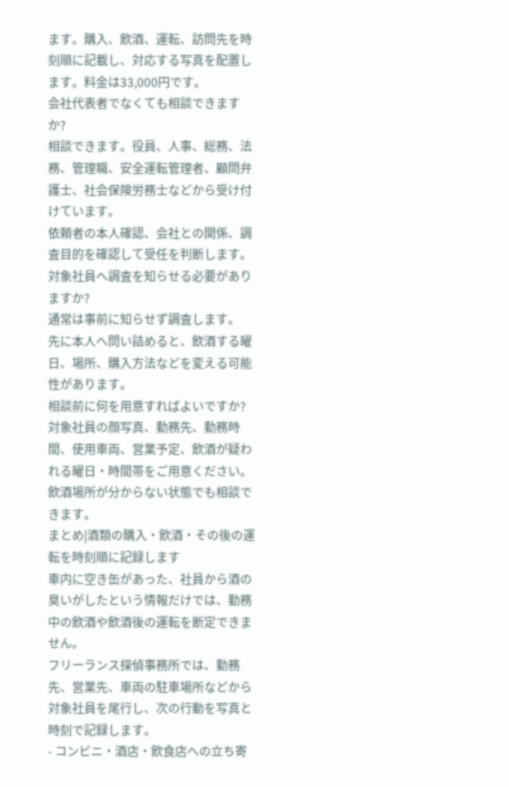ます。購入、飲酒、運転、訪問先を時刻順に記載し、対応する写真を配置します。料金は33,000円です。
会社代表者でなくても相談できますか?
相談できます。役員、人事、総務、法務、管理職、安全運転管理者、顧問弁護士、社会保険労務士などから受け付けています。
依頼者の本人確認、会社との関係、調査目的を確認して受任を判断します。
対象社員へ調査を知らせる必要がありますか?
通常は事前に知らせず調査します。
先に本人へ問い詰めると、飲酒する曜日、場所、購入方法などを変える可能性があります。
相談前に何を用意すればよいですか?
対象社員の顔写真、勤務先、勤務時間、使用車両、営業予定、飲酒が疑われる曜日・時間帯をご用意ください。
飲酒場所が分からない状態でも相談できます。
まとめ|酒類の購入・飲酒・その後の運転を時刻順に記録します
車内に空き缶があった、社員から酒の臭いがしたという情報だけでは、勤務中の飲酒や飲酒後の運転を断定できません。
フリーランス探偵事務所では、勤務先、営業先、車両の駐車場所などから対象社員を尾行し、次の行動を写真と時刻で記録します。
- コンビニ・酒店・飲食店への立ち寄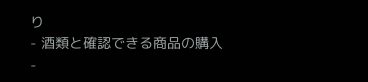り
- 酒類と確認できる商品の購入
-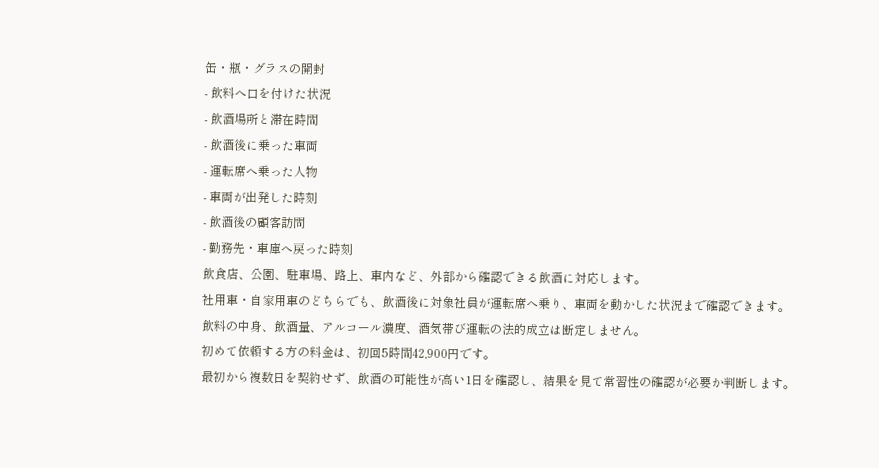缶・瓶・グラスの開封
- 飲料へ口を付けた状況
- 飲酒場所と滞在時間
- 飲酒後に乗った車両
- 運転席へ乗った人物
- 車両が出発した時刻
- 飲酒後の顧客訪問
- 勤務先・車庫へ戻った時刻
飲食店、公園、駐車場、路上、車内など、外部から確認できる飲酒に対応します。
社用車・自家用車のどちらでも、飲酒後に対象社員が運転席へ乗り、車両を動かした状況まで確認できます。
飲料の中身、飲酒量、アルコール濃度、酒気帯び運転の法的成立は断定しません。
初めて依頼する方の料金は、初回5時間42,900円です。
最初から複数日を契約せず、飲酒の可能性が高い1日を確認し、結果を見て常習性の確認が必要か判断します。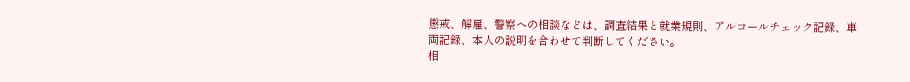懲戒、解雇、警察への相談などは、調査結果と就業規則、アルコールチェック記録、車両記録、本人の説明を合わせて判断してください。
相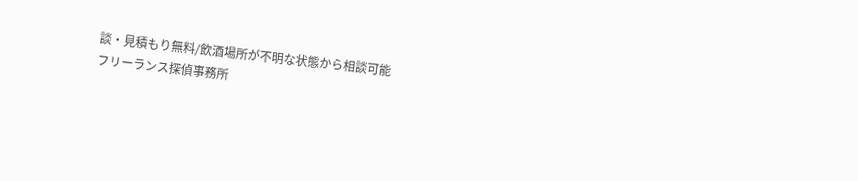談・見積もり無料/飲酒場所が不明な状態から相談可能
フリーランス探偵事務所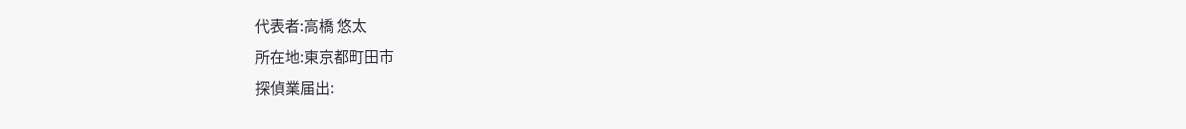代表者:高橋 悠太
所在地:東京都町田市
探偵業届出: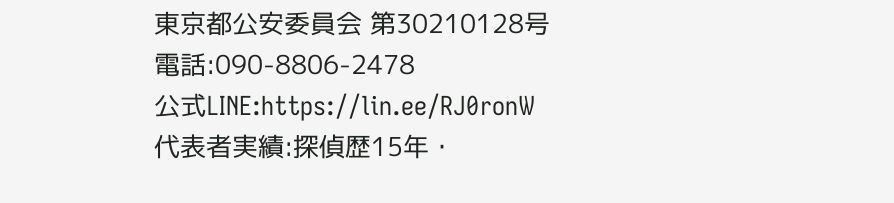東京都公安委員会 第30210128号
電話:090-8806-2478
公式LINE:https://lin.ee/RJ0ronW
代表者実績:探偵歴15年・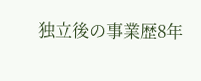独立後の事業歴8年